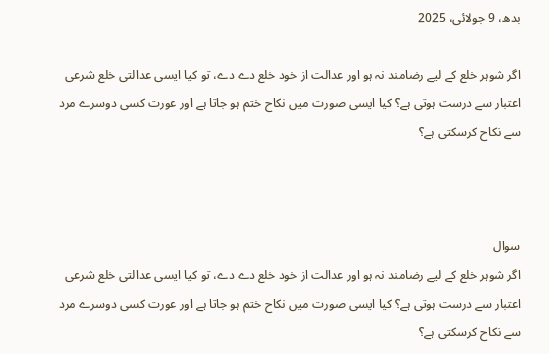بدھ، 9 جولائی، 2025

اگر شوہر خلع کے لیے رضامند نہ ہو اور عدالت از خود خلع دے دے، تو کیا ایسی عدالتی خلع شرعی اعتبار سے درست ہوتی ہے؟ کیا ایسی صورت میں نکاح ختم ہو جاتا ہے اور عورت کسی دوسرے مرد سے نکاح کرسکتی ہے؟



سوال
اگر شوہر خلع کے لیے رضامند نہ ہو اور عدالت از خود خلع دے دے، تو کیا ایسی عدالتی خلع شرعی اعتبار سے درست ہوتی ہے؟ کیا ایسی صورت میں نکاح ختم ہو جاتا ہے اور عورت کسی دوسرے مرد سے نکاح کرسکتی ہے؟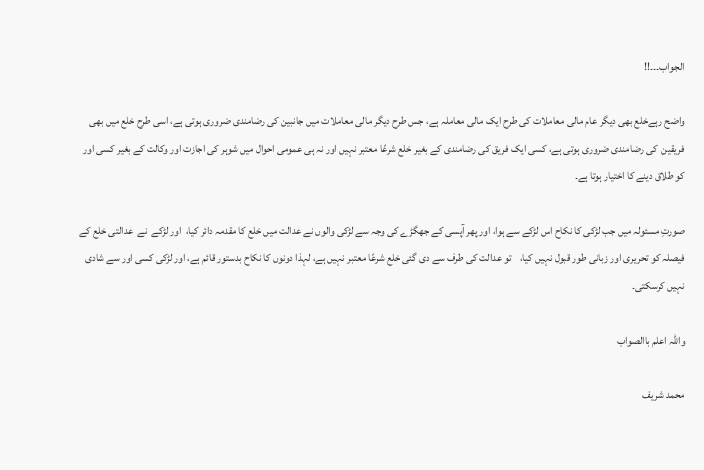الجواب۔۔۔!!

واضح رہےخلع بھی دیگر عام مالی معاملات کی طرح ایک مالی معاملہ ہے، جس طرح دیگر مالی معاملات میں جانبین کی رضامندی ضروری ہوتی ہے، اسی طرح خلع میں بھی فریقین  کی رضامندی ضروری ہوتی ہے، کسی ایک فریق کی رضامندی کے بغیر خلع شرعًا معتبر نہیں اور نہ ہی عمومی احوال میں شوہر کی اجازت اور وکالت کے بغیر کسی اور  کو طلاق دینے کا اختیار ہوتا ہے۔

صورتِ مسئولہ میں جب لڑکی کا نکاح اس لڑکے سے ہوا، اور پھر آپسی کے جھگڑے کی وجہ سے لڑکی والوں نے عدالت میں خلع کا مقدمہ دائر کیا،  اور لڑکے  نے  عدالتی خلع کے فیصلہ کو تحریری اور زبانی طور قبول نہیں کیا،    تو عدالت کی طرف سے دی گئی خلع شرعًا معتبر نہیں ہے، لہذا دونوں کا نکاح بدستور قائم ہے، اور لڑکی کسی اور سے شادی نہیں کرسکتی۔

واللہ اعلم باالصواب

محمد شریف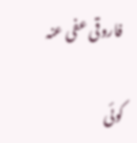فاروقی عفی عنہ

کوئی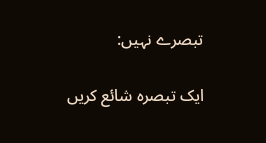تبصرے نہیں:

ایک تبصرہ شائع کریں